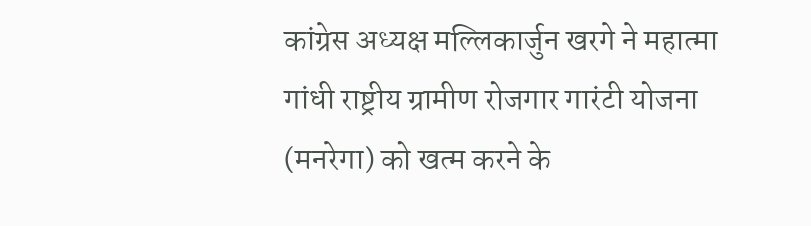कांग्रेस अध्यक्ष मल्लिकार्जुन खरगे ने महात्मा गांधी राष्ट्रीय ग्रामीण रोजगार गारंटी योजना (मनरेगा) को खत्म करने के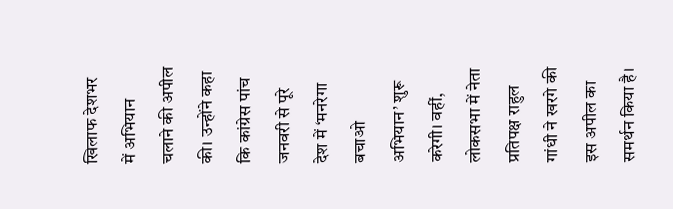खिलाफ देशभर में अभियान चलाने की अपील की। उन्होंने कहा कि कांग्रेस पांच जनवरी से पूरे देश में ‘मनरेगा बचाओ अभियान’ शुरू करेगी। वहीं, लोकसभा में नेता प्रतिपक्ष राहुल गांधी ने खरगे की इस अपील का समर्थन किया है।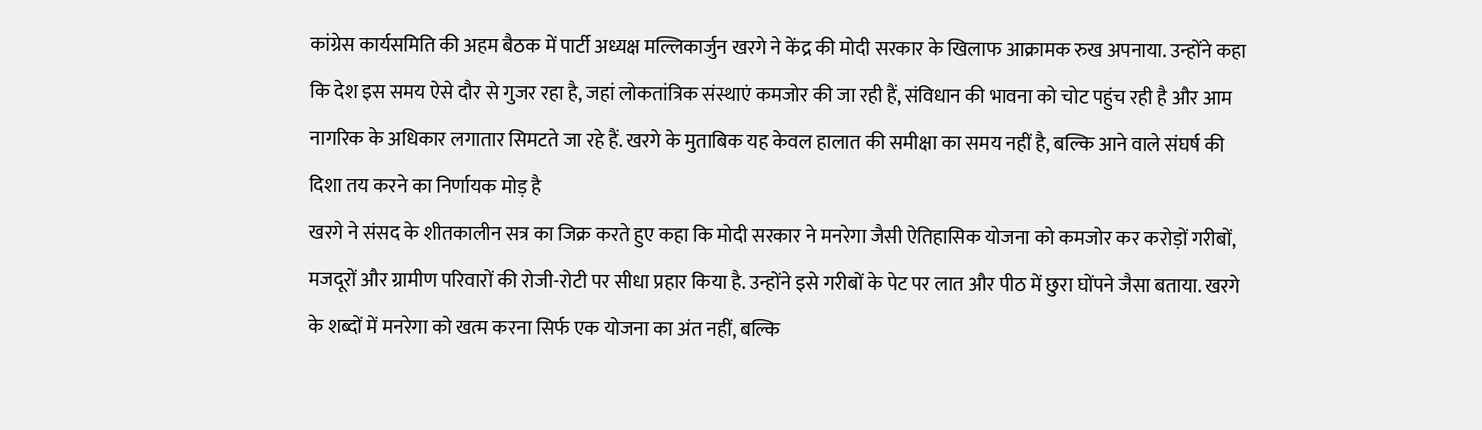कांग्रेस कार्यसमिति की अहम बैठक में पार्टी अध्यक्ष मल्लिकार्जुन खरगे ने केंद्र की मोदी सरकार के खिलाफ आक्रामक रुख अपनाया. उन्होंने कहा कि देश इस समय ऐसे दौर से गुजर रहा है, जहां लोकतांत्रिक संस्थाएं कमजोर की जा रही हैं, संविधान की भावना को चोट पहुंच रही है और आम नागरिक के अधिकार लगातार सिमटते जा रहे हैं. खरगे के मुताबिक यह केवल हालात की समीक्षा का समय नहीं है, बल्कि आने वाले संघर्ष की दिशा तय करने का निर्णायक मोड़ है
खरगे ने संसद के शीतकालीन सत्र का जिक्र करते हुए कहा कि मोदी सरकार ने मनरेगा जैसी ऐतिहासिक योजना को कमजोर कर करोड़ों गरीबों, मजदूरों और ग्रामीण परिवारों की रोजी-रोटी पर सीधा प्रहार किया है. उन्होंने इसे गरीबों के पेट पर लात और पीठ में छुरा घोंपने जैसा बताया. खरगे के शब्दों में मनरेगा को खत्म करना सिर्फ एक योजना का अंत नहीं, बल्कि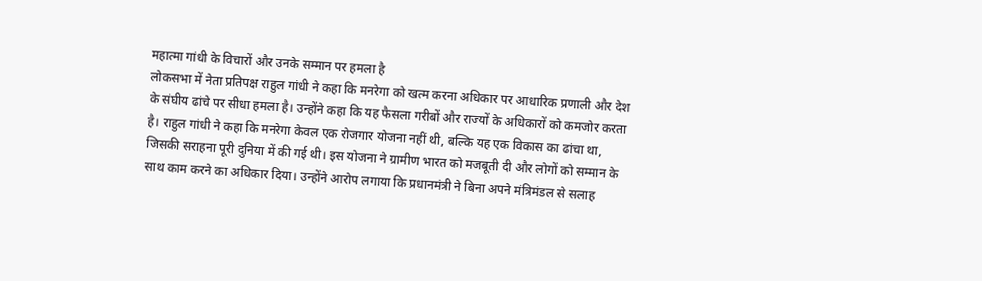महात्मा गांधी के विचारों और उनके सम्मान पर हमला है
लोकसभा में नेता प्रतिपक्ष राहुल गांधी ने कहा कि मनरेगा को खत्म करना अधिकार पर आधारिक प्रणाली और देश के संघीय ढांचे पर सीधा हमला है। उन्होंने कहा कि यह फैसला गरीबों और राज्यों के अधिकारों को कमजोर करता है। राहुल गांधी ने कहा कि मनरेगा केवल एक रोजगार योजना नहीं थी, बल्कि यह एक विकास का ढांचा था, जिसकी सराहना पूरी दुनिया में की गई थी। इस योजना ने ग्रामीण भारत को मजबूती दी और लोगों को सम्मान के साथ काम करने का अधिकार दिया। उन्होंने आरोप लगाया कि प्रधानमंत्री ने बिना अपने मंत्रिमंडल से सलाह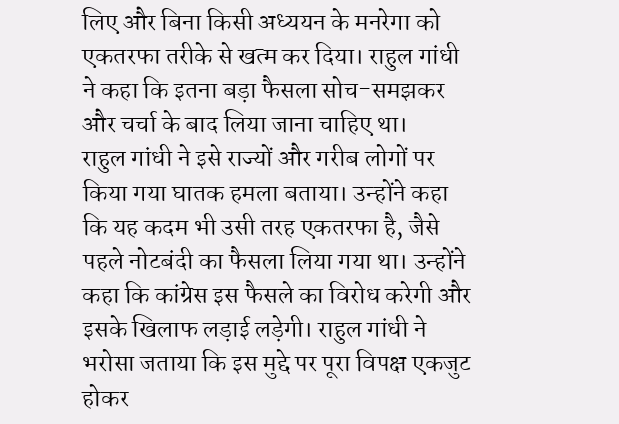लिए और बिना किसी अध्ययन के मनरेगा को एकतरफा तरीके से खत्म कर दिया। राहुल गांधी ने कहा कि इतना बड़ा फैसला सोच-समझकर और चर्चा के बाद लिया जाना चाहिए था।
राहुल गांधी ने इसे राज्यों और गरीब लोगों पर किया गया घातक हमला बताया। उन्होंने कहा कि यह कदम भी उसी तरह एकतरफा है, जैसे पहले नोटबंदी का फैसला लिया गया था। उन्होंने कहा कि कांग्रेस इस फैसले का विरोध करेगी और इसके खिलाफ लड़ाई लड़ेगी। राहुल गांधी ने भरोसा जताया कि इस मुद्दे पर पूरा विपक्ष एकजुट होकर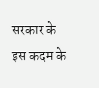सरकार के इस कदम के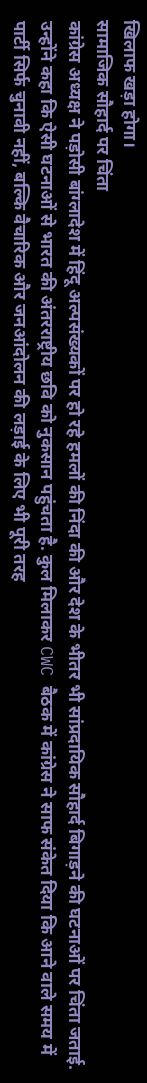खिलाफ खड़ा होगा।
सामाजिक सौहार्द पर चिंता
कांग्रेस अध्यक्ष ने पड़ोसी बांग्लादेश में हिंदू अल्पसंख्यकों पर हो रहे हमलों की निंदा की और देश के भीतर भी सांप्रदायिक सौहार्द बिगाड़ने की घटनाओं पर चिंता जताई. उन्होंने कहा कि ऐसी घटनाओं से भारत की अंतरराष्ट्रीय छवि को नुकसान पहुंचता है. कुल मिलाकर CWC बैठक में कांग्रेस ने साफ संकेत दिया कि आने वाले समय में पार्टी सिर्फ चुनावी नहीं, बल्कि वैचारिक और जनआंदोलन की लड़ाई के लिए भी पूरी तरह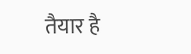तैयार है